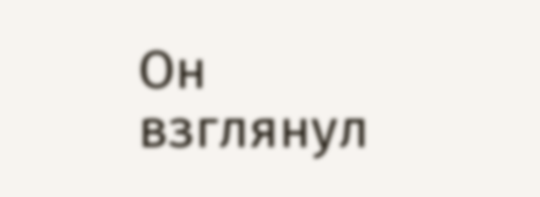Он взглянул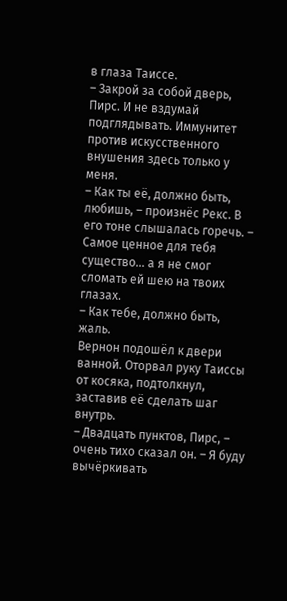в глаза Таиссе.
– Закрой за собой дверь, Пирс. И не вздумай подглядывать. Иммунитет против искусственного внушения здесь только у меня.
– Как ты её, должно быть, любишь, – произнёс Рекс. В его тоне слышалась горечь. – Самое ценное для тебя существо… а я не смог сломать ей шею на твоих глазах.
– Как тебе, должно быть, жаль.
Вернон подошёл к двери ванной. Оторвал руку Таиссы от косяка, подтолкнул, заставив её сделать шаг внутрь.
– Двадцать пунктов, Пирс, – очень тихо сказал он. – Я буду вычёркивать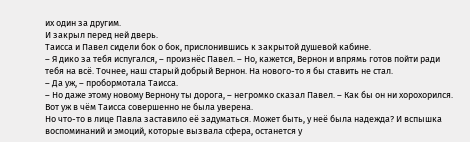их один за другим.
И закрыл перед ней дверь.
Таисса и Павел сидели бок о бок, прислонившись к закрытой душевой кабине.
– Я дико за тебя испугался, – произнёс Павел. – Но, кажется, Вернон и впрямь готов пойти ради тебя на всё. Точнее, наш старый добрый Вернон. На нового-то я бы ставить не стал.
– Да уж, – пробормотала Таисса.
– Но даже этому новому Вернону ты дорога, – негромко сказал Павел. – Как бы он ни хорохорился.
Вот уж в чём Таисса совершенно не была уверена.
Но что-то в лице Павла заставило её задуматься. Может быть, у неё была надежда? И вспышка воспоминаний и эмоций, которые вызвала сфера, останется у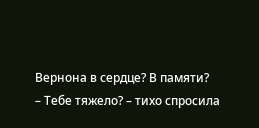Вернона в сердце? В памяти?
– Тебе тяжело? – тихо спросила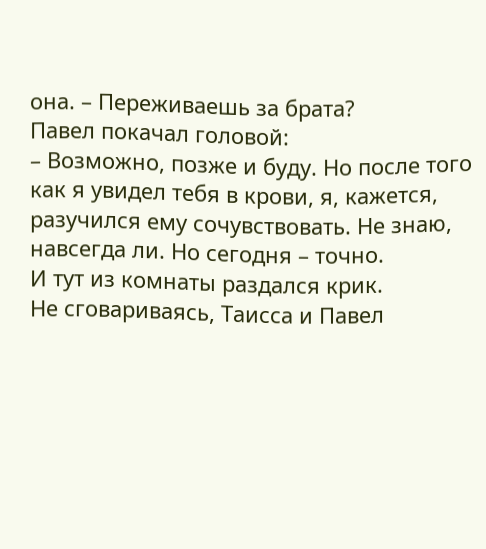она. – Переживаешь за брата?
Павел покачал головой:
– Возможно, позже и буду. Но после того как я увидел тебя в крови, я, кажется, разучился ему сочувствовать. Не знаю, навсегда ли. Но сегодня – точно.
И тут из комнаты раздался крик.
Не сговариваясь, Таисса и Павел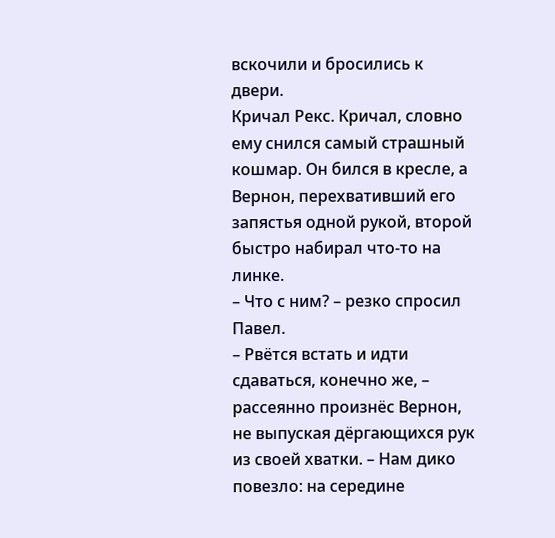вскочили и бросились к двери.
Кричал Рекс. Кричал, словно ему снился самый страшный кошмар. Он бился в кресле, а Вернон, перехвативший его запястья одной рукой, второй быстро набирал что-то на линке.
– Что с ним? – резко спросил Павел.
– Рвётся встать и идти сдаваться, конечно же, – рассеянно произнёс Вернон, не выпуская дёргающихся рук из своей хватки. – Нам дико повезло: на середине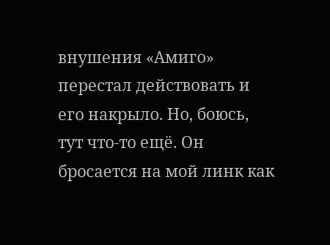внушения «Амиго» перестал действовать и его накрыло. Но, боюсь, тут что-то ещё. Он бросается на мой линк как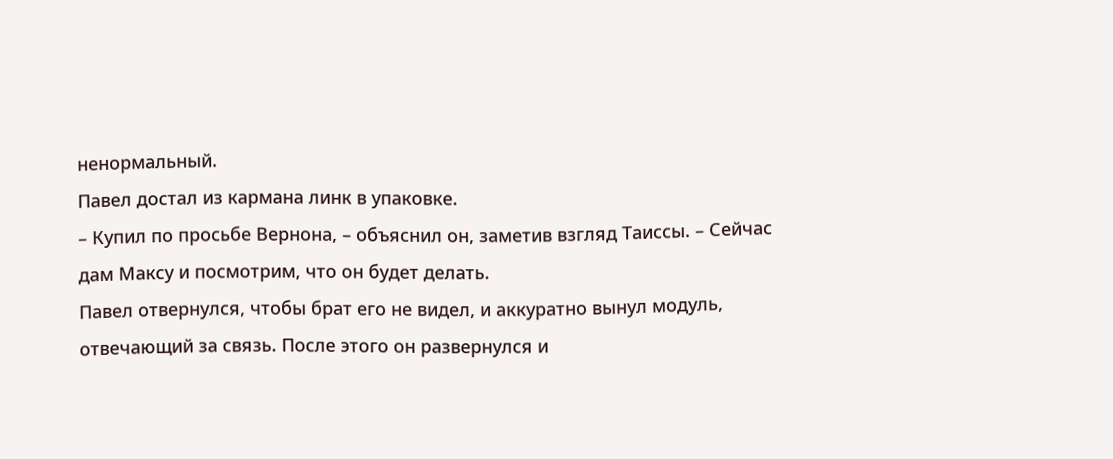ненормальный.
Павел достал из кармана линк в упаковке.
– Купил по просьбе Вернона, – объяснил он, заметив взгляд Таиссы. – Сейчас дам Максу и посмотрим, что он будет делать.
Павел отвернулся, чтобы брат его не видел, и аккуратно вынул модуль, отвечающий за связь. После этого он развернулся и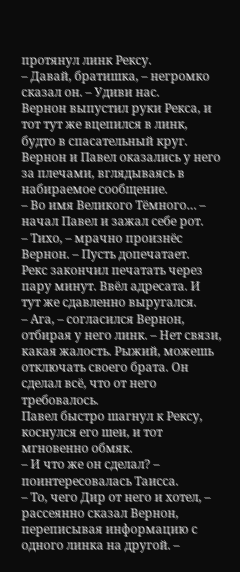протянул линк Рексу.
– Давай, братишка, – негромко сказал он. – Удиви нас.
Вернон выпустил руки Рекса, и тот тут же вцепился в линк, будто в спасательный круг. Вернон и Павел оказались у него за плечами, вглядываясь в набираемое сообщение.
– Во имя Великого Тёмного… – начал Павел и зажал себе рот.
– Тихо, – мрачно произнёс Вернон. – Пусть допечатает.
Рекс закончил печатать через пару минут. Ввёл адресата. И тут же сдавленно выругался.
– Ага, – согласился Вернон, отбирая у него линк. – Нет связи, какая жалость. Рыжий, можешь отключать своего брата. Он сделал всё, что от него требовалось.
Павел быстро шагнул к Рексу, коснулся его шеи, и тот мгновенно обмяк.
– И что же он сделал? – поинтересовалась Таисса.
– То, чего Дир от него и хотел, – рассеянно сказал Вернон, переписывая информацию с одного линка на другой. –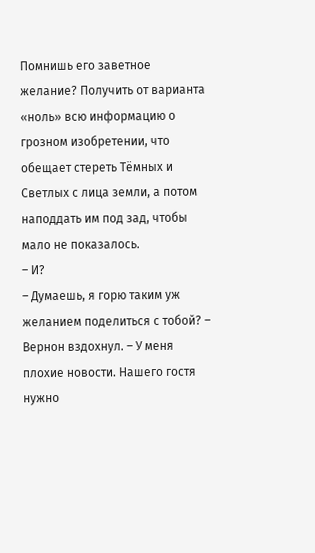Помнишь его заветное желание? Получить от варианта «ноль» всю информацию о грозном изобретении, что обещает стереть Тёмных и Светлых с лица земли, а потом наподдать им под зад, чтобы мало не показалось.
– И?
– Думаешь, я горю таким уж желанием поделиться с тобой? – Вернон вздохнул. – У меня плохие новости. Нашего гостя нужно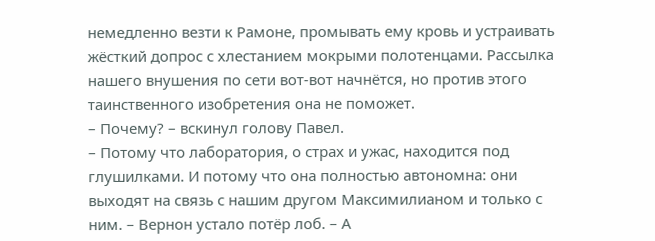немедленно везти к Рамоне, промывать ему кровь и устраивать жёсткий допрос с хлестанием мокрыми полотенцами. Рассылка нашего внушения по сети вот-вот начнётся, но против этого таинственного изобретения она не поможет.
– Почему? – вскинул голову Павел.
– Потому что лаборатория, о страх и ужас, находится под глушилками. И потому что она полностью автономна: они выходят на связь с нашим другом Максимилианом и только с ним. – Вернон устало потёр лоб. – А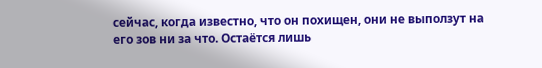сейчас, когда известно, что он похищен, они не выползут на его зов ни за что. Остаётся лишь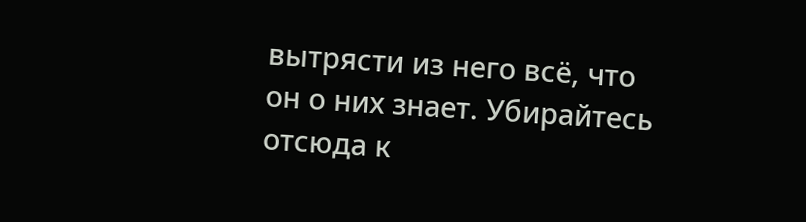вытрясти из него всё, что он о них знает. Убирайтесь отсюда к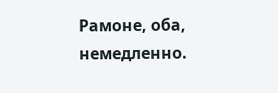Рамоне, оба, немедленно.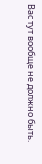Вас тут вообще не должно быть.